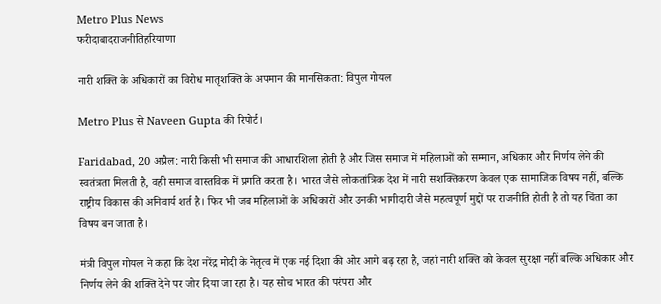Metro Plus News
फरीदाबादराजनीतिहरियाणा

नारी शक्ति के अधिकारों का विरोध मातृशक्ति के अपमान की मानसिकता: विपुल गोयल

Metro Plus से Naveen Gupta की रिपोर्ट।

Faridabad, 20 अप्रैल: नारी किसी भी समाज की आधारशिला होती है और जिस समाज में महिलाओं को सम्मान, अधिकार और निर्णय लेने की स्वतंत्रता मिलती है, वही समाज वास्तविक में प्रगति करता है। भारत जैसे लोकतांत्रिक देश में नारी सशक्तिकरण केवल एक सामाजिक विषय नहीं, बल्कि राष्ट्रीय विकास की अनिवार्य शर्त है। फिर भी जब महिलाओं के अधिकारों और उनकी भागीदारी जैसे महत्वपूर्ण मुद्दों पर राजनीति होती है तो यह चिंता का विषय बन जाता है।

मंत्री विपुल गोयल ने कहा कि देश नरेंद्र मोदी के नेतृत्व में एक नई दिशा की ओर आगे बढ़ रहा है, जहां नारी शक्ति को केवल सुरक्षा नहीं बल्कि अधिकार और निर्णय लेने की शक्ति देने पर जोर दिया जा रहा है। यह सोच भारत की परंपरा और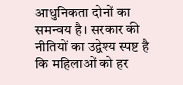आधुनिकता दोनों का समन्वय है। सरकार की नीतियों का उद्वेश्य स्पष्ट है कि महिलाओं को हर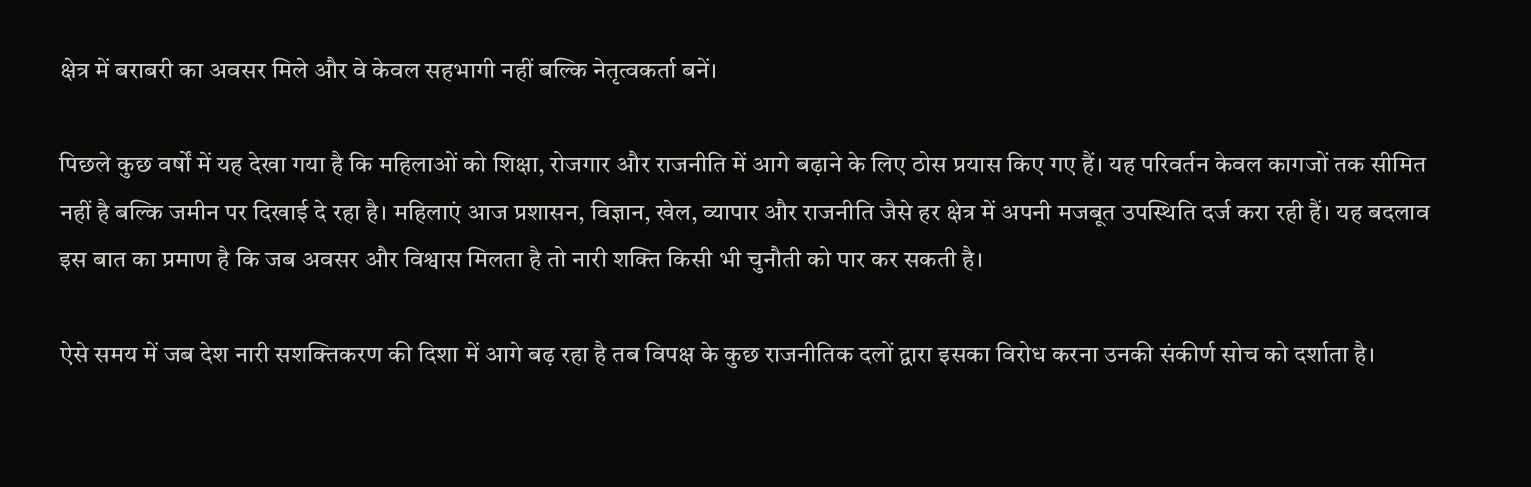क्षेत्र में बराबरी का अवसर मिले और वे केवल सहभागी नहीं बल्कि नेतृत्वकर्ता बनें।

पिछले कुछ वर्षों में यह देखा गया है कि महिलाओं को शिक्षा, रोजगार और राजनीति में आगे बढ़ाने के लिए ठोस प्रयास किए गए हैं। यह परिवर्तन केवल कागजों तक सीमित नहीं है बल्कि जमीन पर दिखाई दे रहा है। महिलाएं आज प्रशासन, विज्ञान, खेल, व्यापार और राजनीति जैसे हर क्षेत्र में अपनी मजबूत उपस्थिति दर्ज करा रही हैं। यह बदलाव इस बात का प्रमाण है कि जब अवसर और विश्वास मिलता है तो नारी शक्ति किसी भी चुनौती को पार कर सकती है।

ऐसे समय में जब देश नारी सशक्तिकरण की दिशा में आगे बढ़ रहा है तब विपक्ष के कुछ राजनीतिक दलों द्वारा इसका विरोध करना उनकी संकीर्ण सोच को दर्शाता है।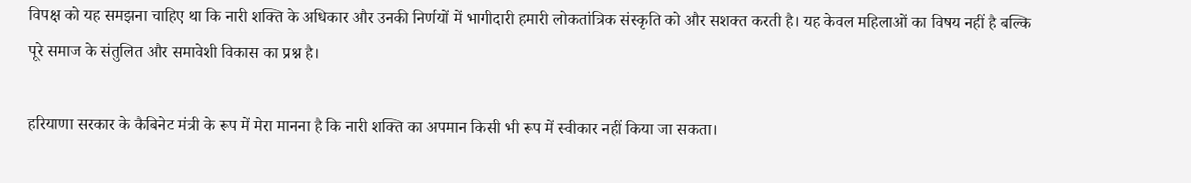विपक्ष को यह समझना चाहिए था कि नारी शक्ति के अधिकार और उनकी निर्णयों में भागीदारी हमारी लोकतांत्रिक संस्कृति को और सशक्त करती है। यह केवल महिलाओं का विषय नहीं है बल्कि पूरे समाज के संतुलित और समावेशी विकास का प्रश्न है।

हरियाणा सरकार के कैबिनेट मंत्री के रूप में मेरा मानना है कि नारी शक्ति का अपमान किसी भी रूप में स्वीकार नहीं किया जा सकता।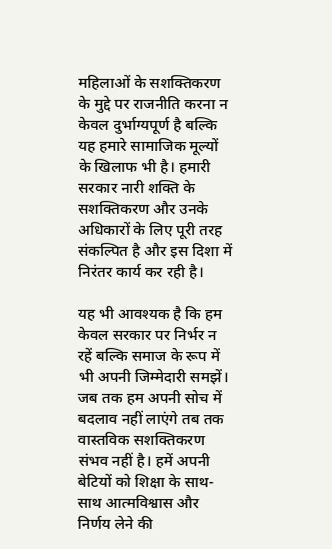महिलाओं के सशक्तिकरण के मुद्दे पर राजनीति करना न केवल दुर्भाग्यपूर्ण है बल्कि यह हमारे सामाजिक मूल्यों के खिलाफ भी है। हमारी सरकार नारी शक्ति के सशक्तिकरण और उनके अधिकारों के लिए पूरी तरह संकल्पित है और इस दिशा में निरंतर कार्य कर रही है।

यह भी आवश्यक है कि हम केवल सरकार पर निर्भर न रहें बल्कि समाज के रूप में भी अपनी जिम्मेदारी समझें। जब तक हम अपनी सोच में बदलाव नहीं लाएंगे तब तक वास्तविक सशक्तिकरण संभव नहीं है। हमें अपनी बेटियों को शिक्षा के साथ-साथ आत्मविश्वास और निर्णय लेने की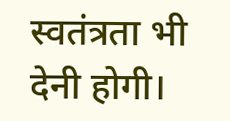स्वतंत्रता भी देनी होगी।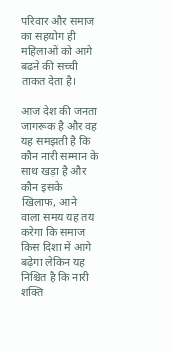परिवार और समाज का सहयोग ही महिलाओं को आगे बढऩे की सच्ची ताकत देता है।

आज देश की जनता जागरूक है और वह यह समझती है कि कौन नारी सम्मान के साथ खड़ा है और कौन इसके खिलाफ, आने वाला समय यह तय करेगा कि समाज किस दिशा में आगे बढ़ेगा लेकिन यह निश्चित है कि नारी शक्ति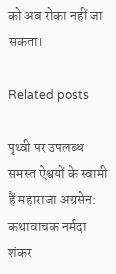को अब रोका नहीं जा सकता।

Related posts

पृथ्वी पर उपलब्ध समस्त ऐश्वयों के स्वामी हैं महाराजा अग्रसेन: कथावाचक नर्मदा शंकर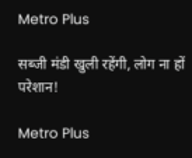Metro Plus

सब्जी मंडी खुली रहेंगी, लोग ना हों परेशान!

Metro Plus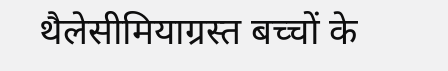थैलेसीमियाग्रस्त बच्चों के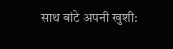साथ बांटे अपनी खुशी: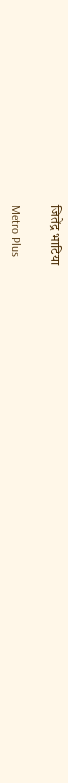जितेंद्र भाटिया

Metro Plus